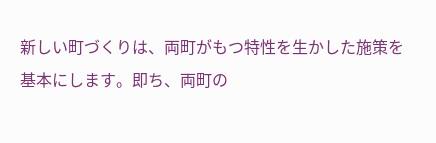新しい町づくりは、両町がもつ特性を生かした施策を基本にします。即ち、両町の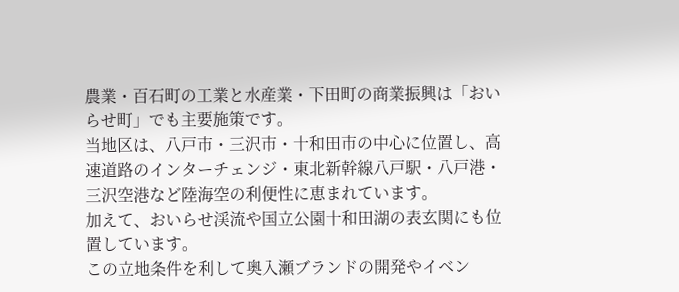農業・百石町の工業と水産業・下田町の商業振興は「おいらせ町」でも主要施策です。
当地区は、八戸市・三沢市・十和田市の中心に位置し、高速道路のインターチェンジ・東北新幹線八戸駅・八戸港・三沢空港など陸海空の利便性に恵まれています。
加えて、おいらせ渓流や国立公園十和田湖の表玄関にも位置しています。
この立地条件を利して奥入瀬ブランドの開発やイベン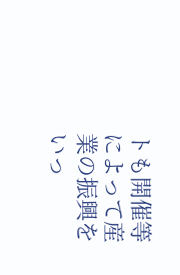トも開催等によって産業の振興をいっ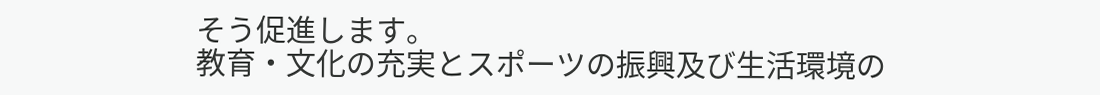そう促進します。
教育・文化の充実とスポーツの振興及び生活環境の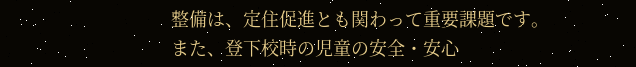整備は、定住促進とも関わって重要課題です。
また、登下校時の児童の安全・安心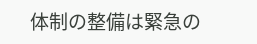体制の整備は緊急の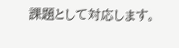課題として対応します。